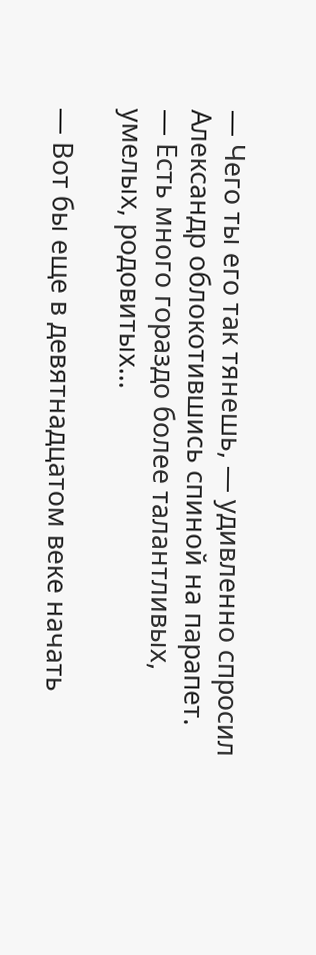— Чего ты его так тянешь, — удивленно спросил Александр облокотившись спиной на парапет. — Есть много гораздо более талантливых, умелых, родовитых…

— Вот бы еще в девятнадцатом веке начать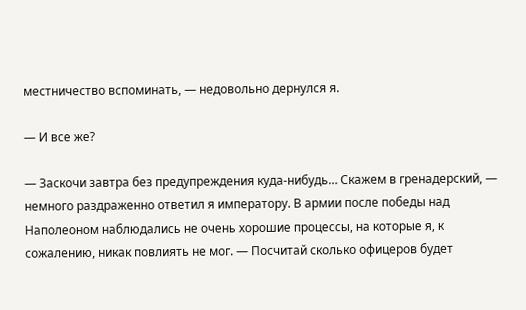местничество вспоминать, — недовольно дернулся я.

— И все же?

— Заскочи завтра без предупреждения куда-нибудь… Скажем в гренадерский, — немного раздраженно ответил я императору. В армии после победы над Наполеоном наблюдались не очень хорошие процессы, на которые я, к сожалению, никак повлиять не мог. — Посчитай сколько офицеров будет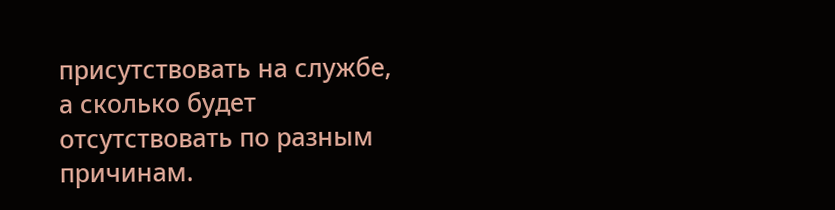присутствовать на службе, а сколько будет отсутствовать по разным причинам.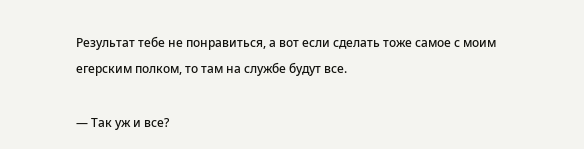Результат тебе не понравиться, а вот если сделать тоже самое с моим егерским полком, то там на службе будут все.

— Так уж и все?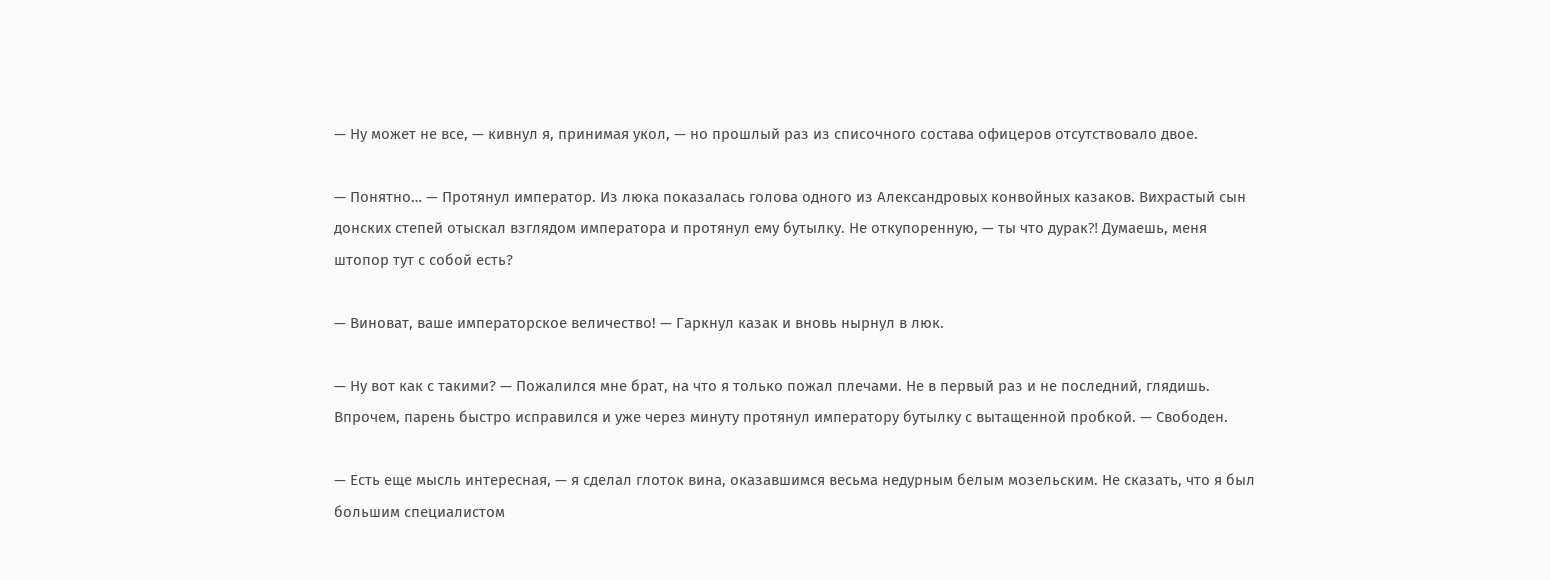— Ну может не все, — кивнул я, принимая укол, — но прошлый раз из списочного состава офицеров отсутствовало двое.

— Понятно… — Протянул император. Из люка показалась голова одного из Александровых конвойных казаков. Вихрастый сын донских степей отыскал взглядом императора и протянул ему бутылку. Не откупоренную, — ты что дурак⁈ Думаешь, меня штопор тут с собой есть?

— Виноват, ваше императорское величество! — Гаркнул казак и вновь нырнул в люк.

— Ну вот как с такими? — Пожалился мне брат, на что я только пожал плечами. Не в первый раз и не последний, глядишь. Впрочем, парень быстро исправился и уже через минуту протянул императору бутылку с вытащенной пробкой. — Свободен.

— Есть еще мысль интересная, — я сделал глоток вина, оказавшимся весьма недурным белым мозельским. Не сказать, что я был большим специалистом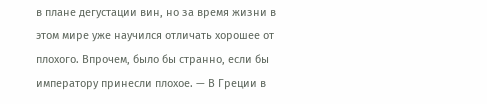в плане дегустации вин, но за время жизни в этом мире уже научился отличать хорошее от плохого. Впрочем, было бы странно, если бы императору принесли плохое. — В Греции в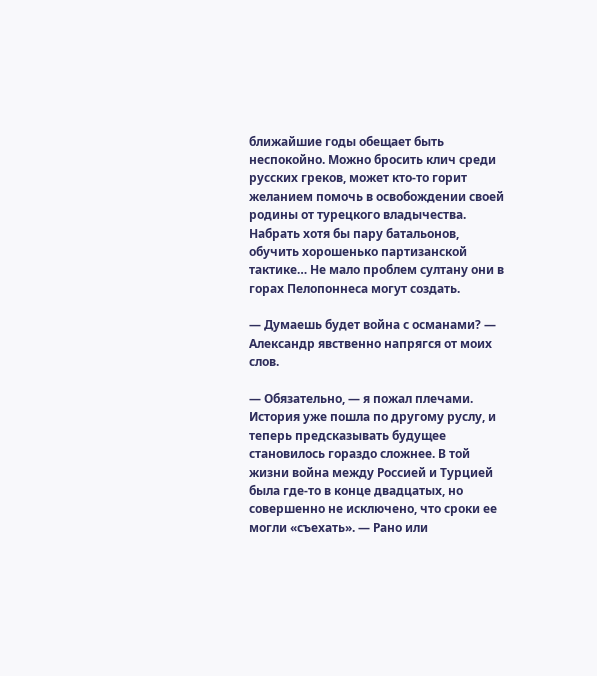ближайшие годы обещает быть неспокойно. Можно бросить клич среди русских греков, может кто-то горит желанием помочь в освобождении своей родины от турецкого владычества. Набрать хотя бы пару батальонов, обучить хорошенько партизанской тактике… Не мало проблем султану они в горах Пелопоннеса могут создать.

— Думаешь будет война с османами? — Александр явственно напрягся от моих слов.

— Обязательно, — я пожал плечами. История уже пошла по другому руслу, и теперь предсказывать будущее становилось гораздо сложнее. В той жизни война между Россией и Турцией была где-то в конце двадцатых, но совершенно не исключено, что сроки ее могли «съехать». — Рано или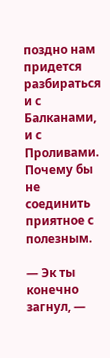поздно нам придется разбираться и с Балканами, и с Проливами. Почему бы не соединить приятное с полезным.

— Эк ты конечно загнул, —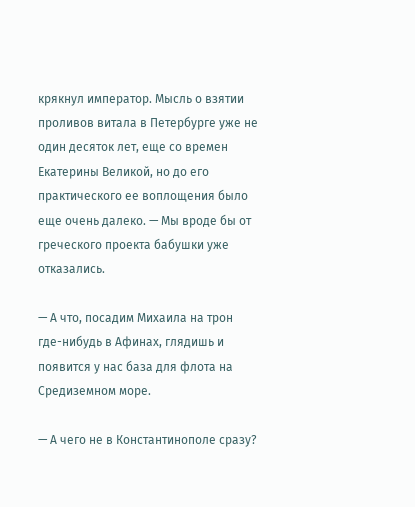крякнул император. Мысль о взятии проливов витала в Петербурге уже не один десяток лет, еще со времен Екатерины Великой, но до его практического ее воплощения было еще очень далеко. — Мы вроде бы от греческого проекта бабушки уже отказались.

— А что, посадим Михаила на трон где-нибудь в Афинах, глядишь и появится у нас база для флота на Средиземном море.

— А чего не в Константинополе сразу?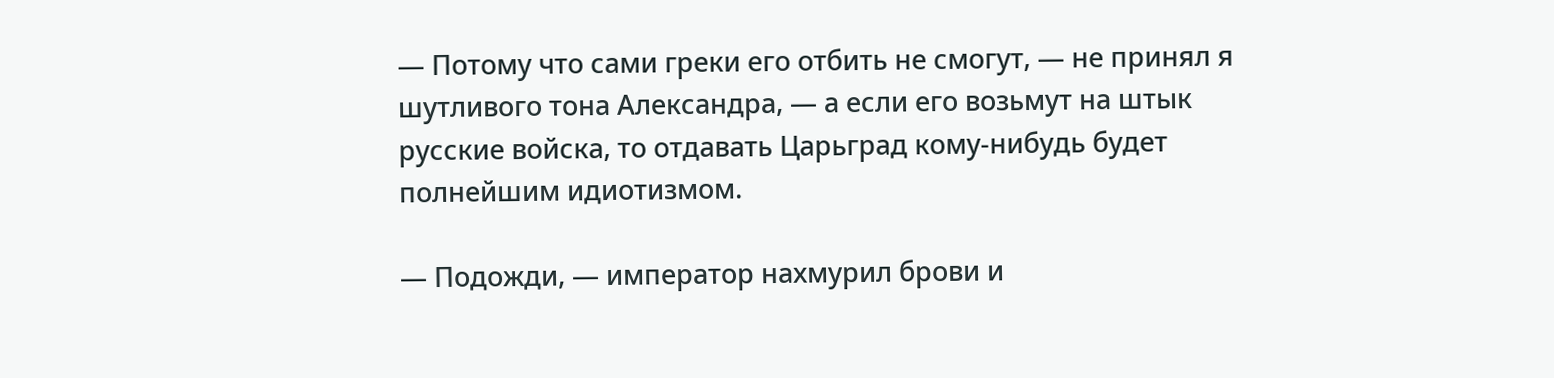— Потому что сами греки его отбить не смогут, — не принял я шутливого тона Александра, — а если его возьмут на штык русские войска, то отдавать Царьград кому-нибудь будет полнейшим идиотизмом.

— Подожди, — император нахмурил брови и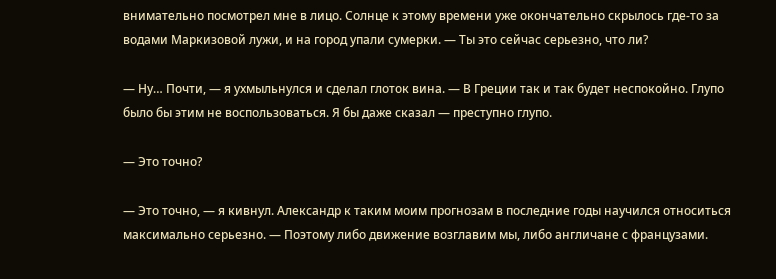внимательно посмотрел мне в лицо. Солнце к этому времени уже окончательно скрылось где-то за водами Маркизовой лужи, и на город упали сумерки. — Ты это сейчас серьезно, что ли?

— Ну… Почти, — я ухмыльнулся и сделал глоток вина. — В Греции так и так будет неспокойно. Глупо было бы этим не воспользоваться. Я бы даже сказал — преступно глупо.

— Это точно?

— Это точно, — я кивнул. Александр к таким моим прогнозам в последние годы научился относиться максимально серьезно. — Поэтому либо движение возглавим мы, либо англичане с французами.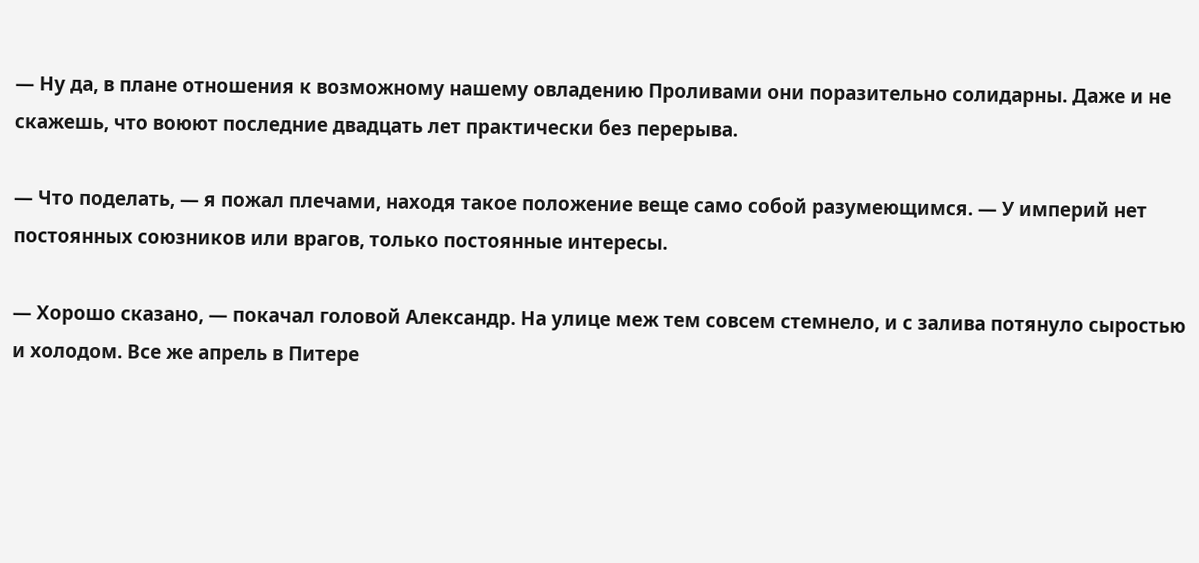— Ну да, в плане отношения к возможному нашему овладению Проливами они поразительно солидарны. Даже и не скажешь, что воюют последние двадцать лет практически без перерыва.

— Что поделать, — я пожал плечами, находя такое положение веще само собой разумеющимся. — У империй нет постоянных союзников или врагов, только постоянные интересы.

— Хорошо сказано, — покачал головой Александр. На улице меж тем совсем стемнело, и с залива потянуло сыростью и холодом. Все же апрель в Питере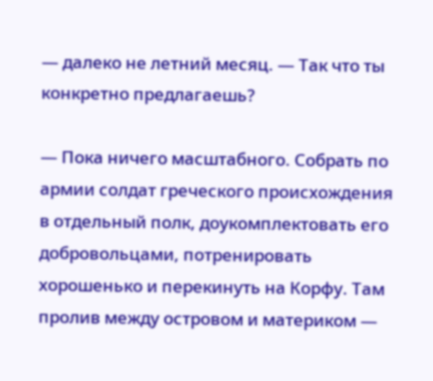— далеко не летний месяц. — Так что ты конкретно предлагаешь?

— Пока ничего масштабного. Собрать по армии солдат греческого происхождения в отдельный полк, доукомплектовать его добровольцами, потренировать хорошенько и перекинуть на Корфу. Там пролив между островом и материком —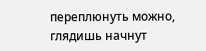переплюнуть можно, глядишь начнут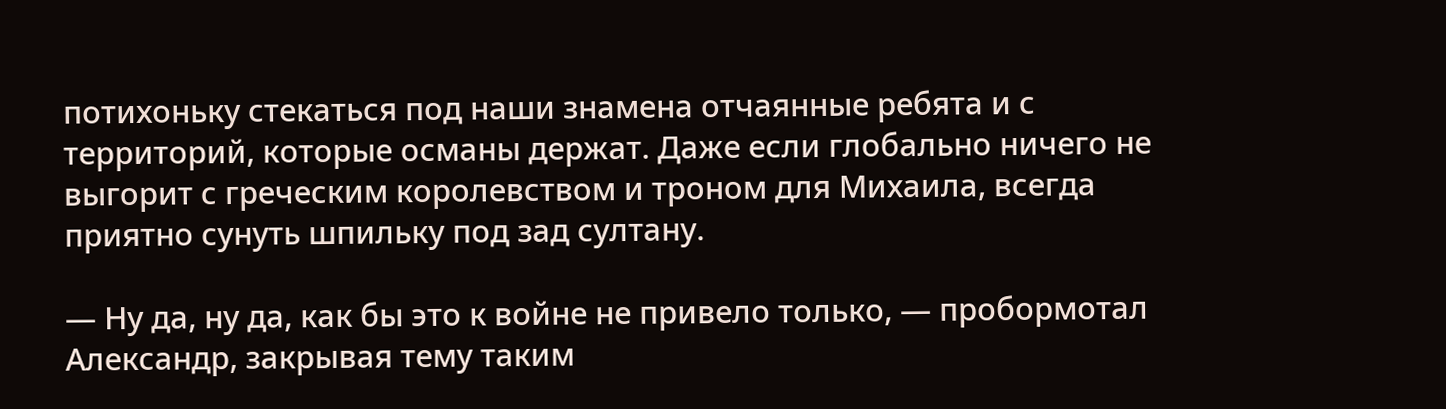потихоньку стекаться под наши знамена отчаянные ребята и с территорий, которые османы держат. Даже если глобально ничего не выгорит с греческим королевством и троном для Михаила, всегда приятно сунуть шпильку под зад султану.

— Ну да, ну да, как бы это к войне не привело только, — пробормотал Александр, закрывая тему таким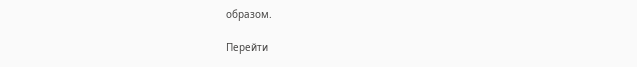образом.

Перейти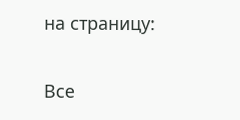на страницу:

Все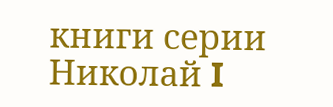книги серии Николай I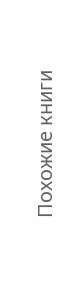Похожие книги